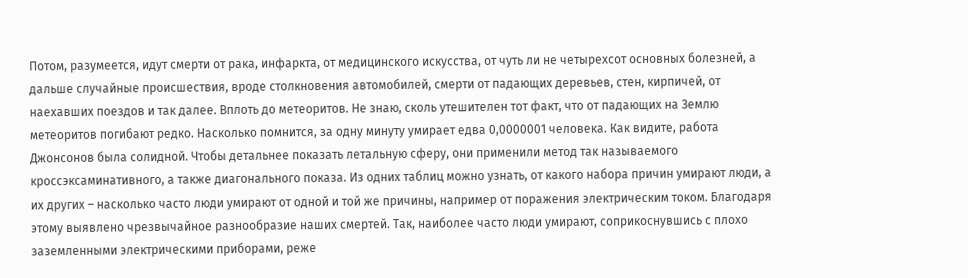Потом, разумеется, идут смерти от рака, инфаркта, от медицинского искусства, от чуть ли не четырехсот основных болезней, а дальше случайные происшествия, вроде столкновения автомобилей, смерти от падающих деревьев, стен, кирпичей, от наехавших поездов и так далее. Вплоть до метеоритов. Не знаю, сколь утешителен тот факт, что от падающих на Землю метеоритов погибают редко. Насколько помнится, за одну минуту умирает едва 0,0000001 человека. Как видите, работа Джонсонов была солидной. Чтобы детальнее показать летальную сферу, они применили метод так называемого кроссэксаминативного, а также диагонального показа. Из одних таблиц можно узнать, от какого набора причин умирают люди, а их других – насколько часто люди умирают от одной и той же причины, например от поражения электрическим током. Благодаря этому выявлено чрезвычайное разнообразие наших смертей. Так, наиболее часто люди умирают, соприкоснувшись с плохо заземленными электрическими приборами, реже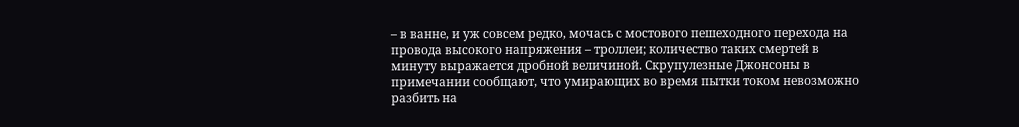– в ванне, и уж совсем редко, мочась с мостового пешеходного перехода на провода высокого напряжения – троллеи; количество таких смертей в минуту выражается дробной величиной. Скрупулезные Джонсоны в примечании сообщают, что умирающих во время пытки током невозможно разбить на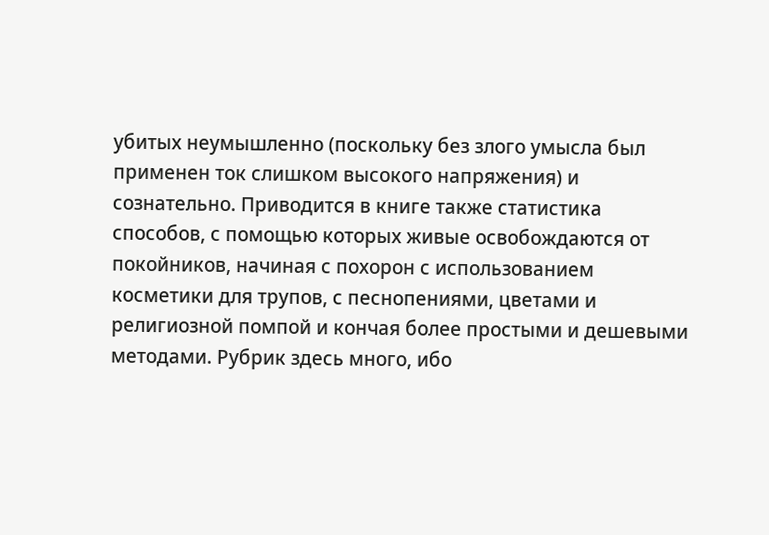убитых неумышленно (поскольку без злого умысла был применен ток слишком высокого напряжения) и сознательно. Приводится в книге также статистика способов, с помощью которых живые освобождаются от покойников, начиная с похорон с использованием косметики для трупов, с песнопениями, цветами и религиозной помпой и кончая более простыми и дешевыми методами. Рубрик здесь много, ибо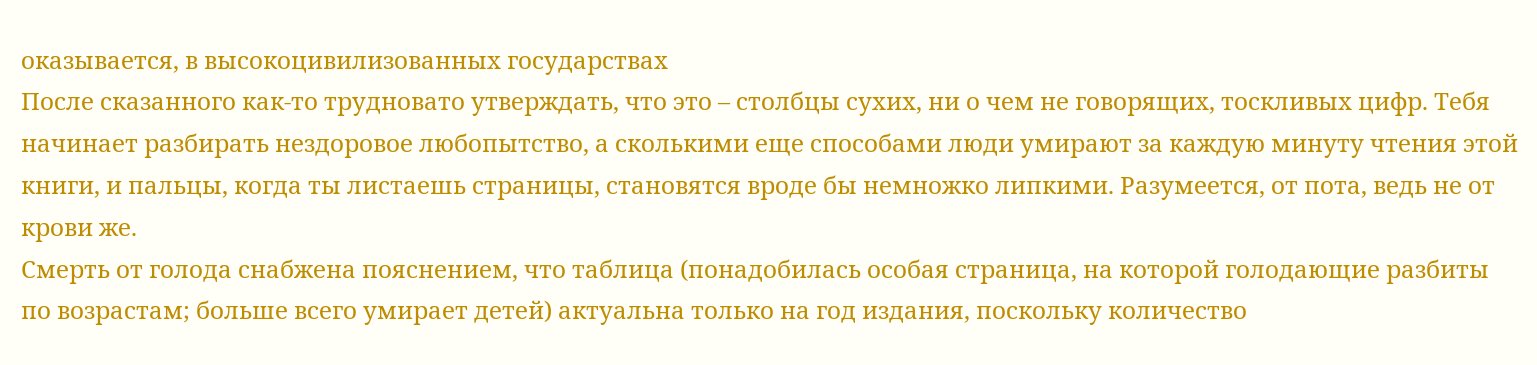оказывается, в высокоцивилизованных государствах
После сказанного как-то трудновато утверждать, что это – столбцы сухих, ни о чем не говорящих, тоскливых цифр. Тебя начинает разбирать нездоровое любопытство, а сколькими еще способами люди умирают за каждую минуту чтения этой книги, и пальцы, когда ты листаешь страницы, становятся вроде бы немножко липкими. Разумеется, от пота, ведь не от крови же.
Смерть от голода снабжена пояснением, что таблица (понадобилась особая страница, на которой голодающие разбиты по возрастам; больше всего умирает детей) актуальна только на год издания, поскольку количество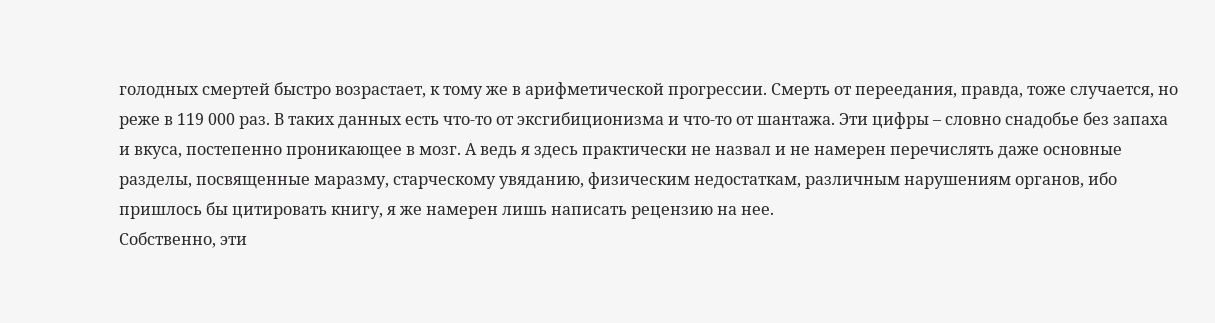голодных смертей быстро возрастает, к тому же в арифметической прогрессии. Смерть от переедания, правда, тоже случается, но реже в 119 000 раз. В таких данных есть что-то от эксгибиционизма и что-то от шантажа. Эти цифры – словно снадобье без запаха и вкуса, постепенно проникающее в мозг. А ведь я здесь практически не назвал и не намерен перечислять даже основные разделы, посвященные маразму, старческому увяданию, физическим недостаткам, различным нарушениям органов, ибо пришлось бы цитировать книгу, я же намерен лишь написать рецензию на нее.
Собственно, эти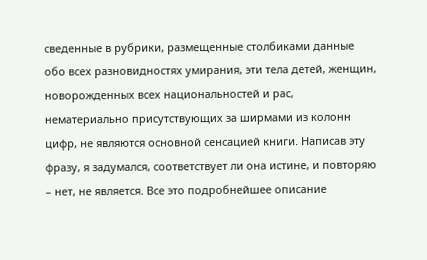сведенные в рубрики, размещенные столбиками данные обо всех разновидностях умирания, эти тела детей, женщин, новорожденных всех национальностей и рас, нематериально присутствующих за ширмами из колонн цифр, не являются основной сенсацией книги. Написав эту фразу, я задумался, соответствует ли она истине, и повторяю – нет, не является. Все это подробнейшее описание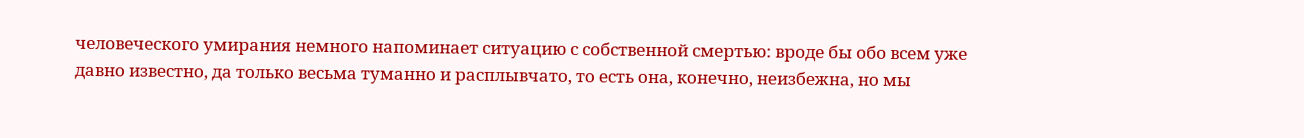человеческого умирания немного напоминает ситуацию с собственной смертью: вроде бы обо всем уже давно известно, да только весьма туманно и расплывчато, то есть она, конечно, неизбежна, но мы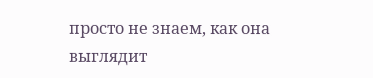просто не знаем, как она выглядит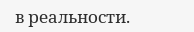в реальности.